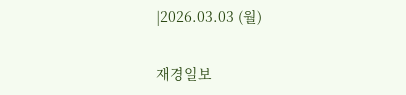|2026.03.03 (월)

재경일보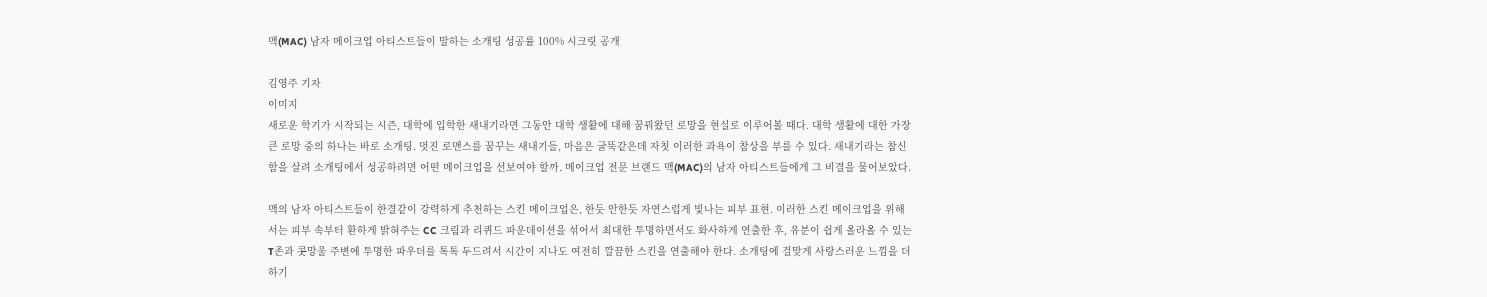맥(MAC) 남자 메이크업 아티스트들이 말하는 소개팅 성공률 100% 시크릿 공개

김영주 기자
이미지
새로운 학기가 시작되는 시즌, 대학에 입학한 새내기라면 그동안 대학 생활에 대해 꿈꿔왔던 로망을 현실로 이루어볼 때다. 대학 생활에 대한 가장 큰 로망 중의 하나는 바로 소개팅. 멋진 로맨스를 꿈꾸는 새내기들, 마음은 굴뚝같은데 자칫 이러한 과욕이 참상을 부를 수 있다. 새내기라는 참신함을 살려 소개팅에서 성공하려면 어떤 메이크업을 선보여야 할까. 메이크업 전문 브랜드 맥(MAC)의 남자 아티스트들에게 그 비결을 물어보았다.

맥의 남자 아티스트들이 한결같이 강력하게 추천하는 스킨 메이크업은, 한듯 안한듯 자연스럽게 빛나는 피부 표현. 이러한 스킨 메이크업을 위해서는 피부 속부터 환하게 밝혀주는 CC 크림과 리퀴드 파운데이션을 섞어서 최대한 투명하면서도 화사하게 연출한 후, 유분이 쉽게 올라올 수 있는 T존과 콧망울 주변에 투명한 파우더를 톡톡 두드려서 시간이 지나도 여전히 깔끔한 스킨을 연출해야 한다. 소개팅에 걸맞게 사랑스러운 느낌을 더하기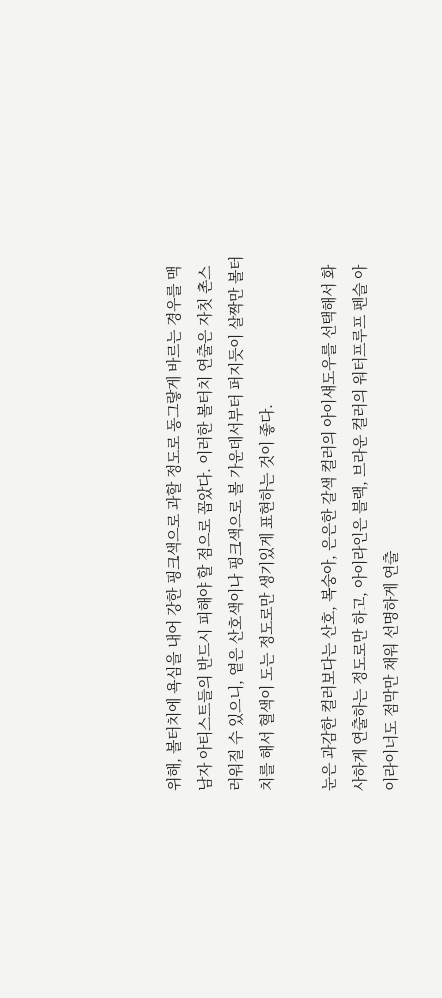위해, 볼터치에 욕심을 내어 강한 핑크색으로 과할 정도로 동그랗게 바르는 경우를 맥 남자 아티스트들의 반드시 피해야 할 점으로 꼽았다. 이러한 볼터치 연출은 자칫 촌스러워질 수 있으니, 옅은 산호색이나 핑크색으로 볼 가운데서부터 퍼지듯이 살짝만 볼터치를 해서 혈색이 도는 정도로만 생기있게 표현하는 것이 좋다.

눈은 과감한 컬러보다는 산호, 복숭아, 은은한 갈색 컬러의 아이섀도우를 선택해서 화사하게 연출하는 정도로만 하고, 아이라인은 블랙, 브라운 컬러의 워터프루프 펜슬 아이라이너도 점막만 채워 선명하게 연출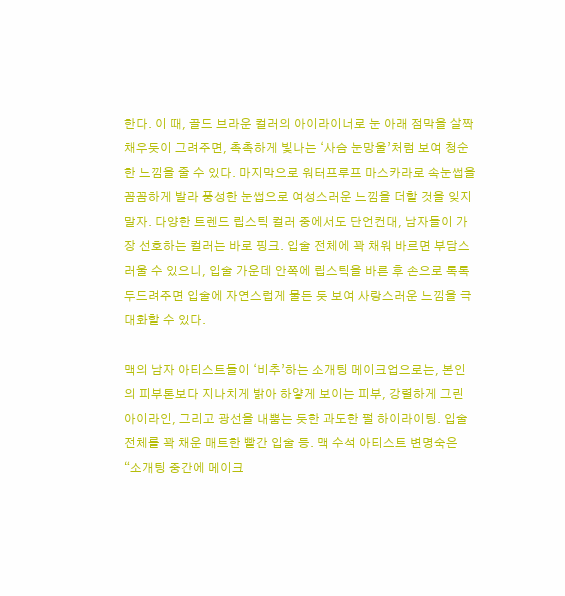한다. 이 때, 골드 브라운 컬러의 아이라이너로 눈 아래 점막을 살짝 채우듯이 그려주면, 촉촉하게 빛나는 ‘사슴 눈망울’처럼 보여 청순한 느낌을 줄 수 있다. 마지막으로 워터프루프 마스카라로 속눈썹을 꼼꼼하게 발라 풍성한 눈썹으로 여성스러운 느낌을 더할 것을 잊지 말자. 다양한 트렌드 립스틱 컬러 중에서도 단언컨대, 남자들이 가장 선호하는 컬러는 바로 핑크. 입술 전체에 꽉 채워 바르면 부담스러울 수 있으니, 입술 가운데 안쪽에 립스틱을 바른 후 손으로 톡톡 두드려주면 입술에 자연스럽게 물든 듯 보여 사랑스러운 느낌을 극대화할 수 있다.

맥의 남자 아티스트들이 ‘비추’하는 소개팅 메이크업으로는, 본인의 피부톤보다 지나치게 밝아 하얗게 보이는 피부, 강렬하게 그린 아이라인, 그리고 광선을 내뿜는 듯한 과도한 펄 하이라이팅. 입술 전체를 꽉 채운 매트한 빨간 입술 등. 맥 수석 아티스트 변명숙은 “소개팅 중간에 메이크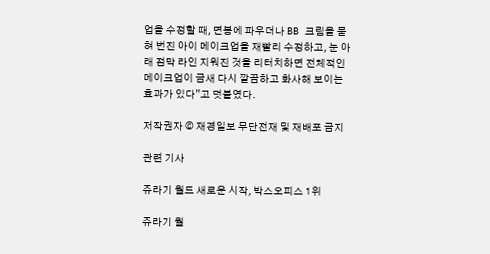업을 수정할 때, 면봉에 파우더나 BB 크림을 묻혀 번진 아이 메이크업을 재빨리 수정하고, 눈 아래 점막 라인 지워진 것을 리터치하면 전체적인 메이크업이 금새 다시 깔끔하고 화사해 보이는 효과가 있다”고 덧붙였다.

저작권자 © 재경일보 무단전재 및 재배포 금지

관련 기사

쥬라기 월드 새로운 시작, 박스오피스 1위

쥬라기 월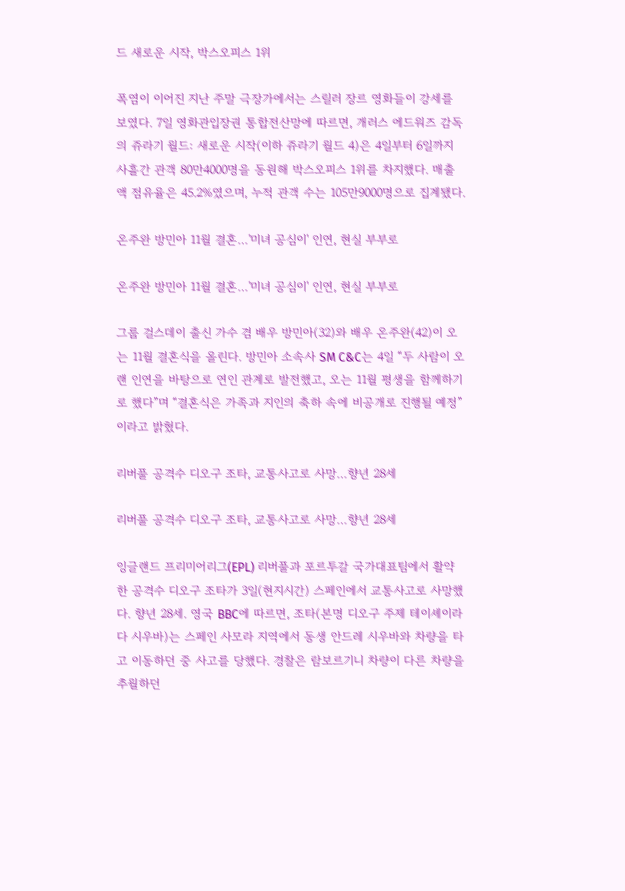드 새로운 시작, 박스오피스 1위

폭염이 이어진 지난 주말 극장가에서는 스릴러 장르 영화들이 강세를 보였다. 7일 영화관입장권 통합전산망에 따르면, 개러스 에드워즈 감독의 쥬라기 월드: 새로운 시작(이하 쥬라기 월드 4)은 4일부터 6일까지 사흘간 관객 80만4000명을 동원해 박스오피스 1위를 차지했다. 매출액 점유율은 45.2%였으며, 누적 관객 수는 105만9000명으로 집계됐다.

온주완 방민아 11월 결혼…'미녀 공심이' 인연, 현실 부부로

온주완 방민아 11월 결혼…'미녀 공심이' 인연, 현실 부부로

그룹 걸스데이 출신 가수 겸 배우 방민아(32)와 배우 온주완(42)이 오는 11월 결혼식을 올린다. 방민아 소속사 SM C&C는 4일 “두 사람이 오랜 인연을 바탕으로 연인 관계로 발전했고, 오는 11월 평생을 함께하기로 했다”며 “결혼식은 가족과 지인의 축하 속에 비공개로 진행될 예정”이라고 밝혔다.

리버풀 공격수 디오구 조타, 교통사고로 사망…향년 28세

리버풀 공격수 디오구 조타, 교통사고로 사망…향년 28세

잉글랜드 프리미어리그(EPL) 리버풀과 포르투갈 국가대표팀에서 활약한 공격수 디오구 조타가 3일(현지시간) 스페인에서 교통사고로 사망했다. 향년 28세. 영국 BBC에 따르면, 조타(본명 디오구 주제 테이셰이라 다 시우바)는 스페인 사모라 지역에서 동생 안드레 시우바와 차량을 타고 이동하던 중 사고를 당했다. 경찰은 람보르기니 차량이 다른 차량을 추월하던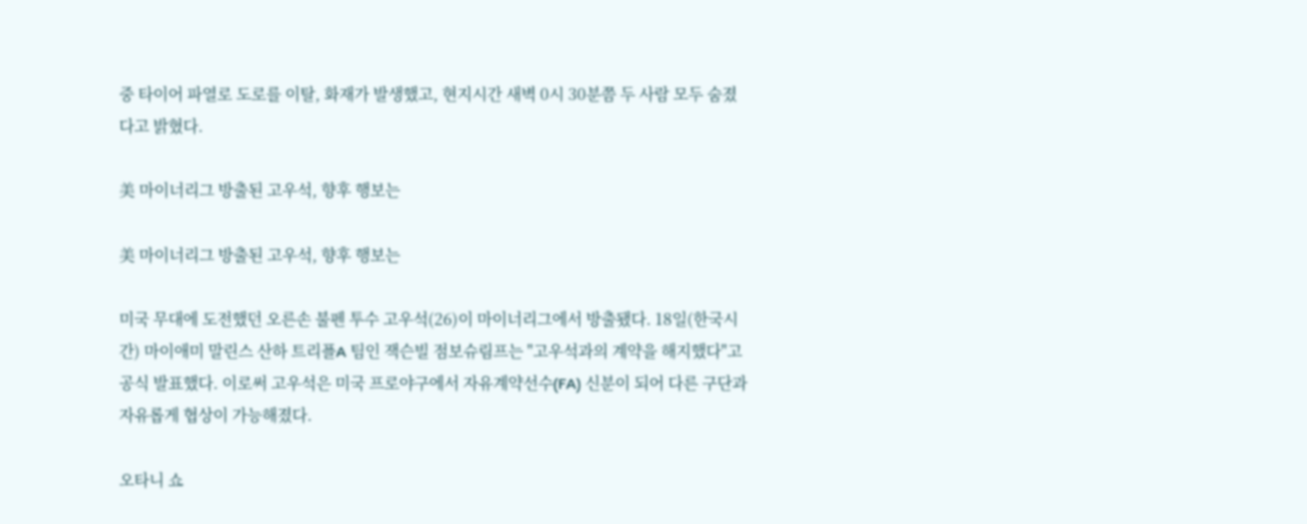중 타이어 파열로 도로를 이탈, 화재가 발생했고, 현지시간 새벽 0시 30분쯤 두 사람 모두 숨졌다고 밝혔다.

美 마이너리그 방출된 고우석, 향후 행보는

美 마이너리그 방출된 고우석, 향후 행보는

미국 무대에 도전했던 오른손 불펜 투수 고우석(26)이 마이너리그에서 방출됐다. 18일(한국시간) 마이애미 말린스 산하 트리플A 팀인 잭슨빌 점보슈림프는 "고우석과의 계약을 해지했다"고 공식 발표했다. 이로써 고우석은 미국 프로야구에서 자유계약선수(FA) 신분이 되어 다른 구단과 자유롭게 협상이 가능해졌다.

오타니 쇼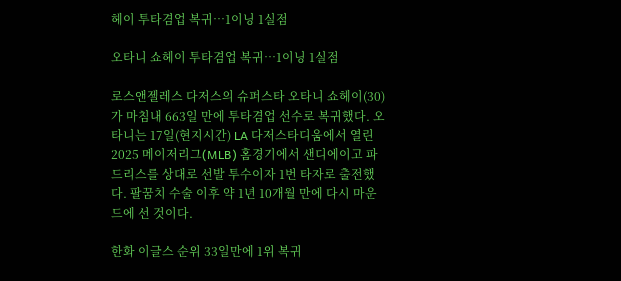헤이 투타겸업 복귀…1이닝 1실점

오타니 쇼헤이 투타겸업 복귀…1이닝 1실점

로스앤젤레스 다저스의 슈퍼스타 오타니 쇼헤이(30)가 마침내 663일 만에 투타겸업 선수로 복귀했다. 오타니는 17일(현지시간) LA 다저스타디움에서 열린 2025 메이저리그(MLB) 홈경기에서 샌디에이고 파드리스를 상대로 선발 투수이자 1번 타자로 출전했다. 팔꿈치 수술 이후 약 1년 10개월 만에 다시 마운드에 선 것이다.

한화 이글스 순위 33일만에 1위 복귀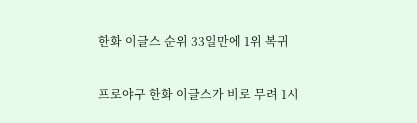한화 이글스 순위 33일만에 1위 복귀

프로야구 한화 이글스가 비로 무려 1시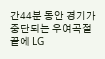간44분 동안 경기가 중단되는 우여곡절 끝에 LG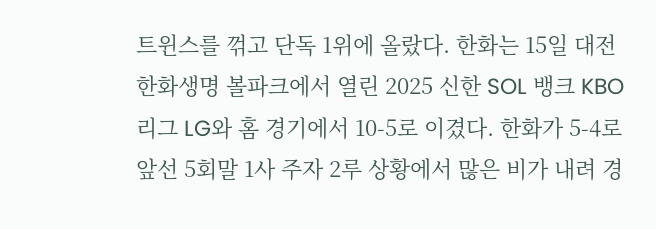트윈스를 꺾고 단독 1위에 올랐다. 한화는 15일 대전 한화생명 볼파크에서 열린 2025 신한 SOL 뱅크 KBO리그 LG와 홈 경기에서 10-5로 이겼다. 한화가 5-4로 앞선 5회말 1사 주자 2루 상황에서 많은 비가 내려 경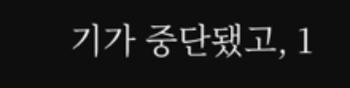기가 중단됐고, 1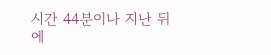시간 44분이나 지난 뒤에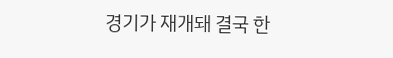경기가 재개돼 결국 한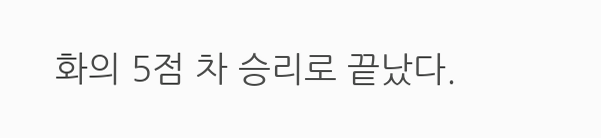화의 5점 차 승리로 끝났다.